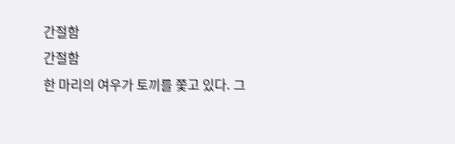간절함
간절함
한 마리의 여우가 토끼를 쫓고 있다. 그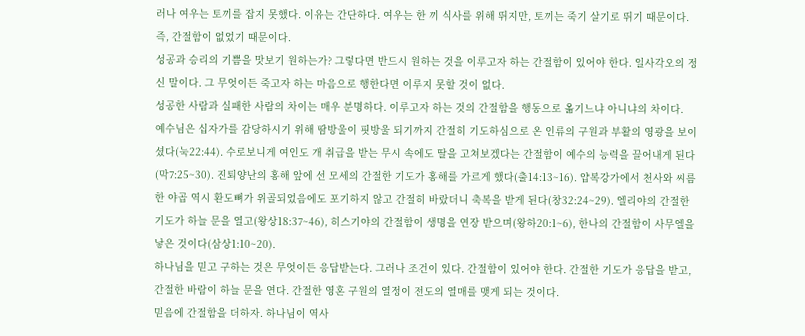러나 여우는 토끼를 잡지 못했다. 이유는 간단하다. 여우는 한 끼 식사를 위해 뛰지만, 토끼는 죽기 살기로 뛰기 때문이다. 즉, 간절함이 없었기 때문이다.
성공과 승리의 기쁨을 맛보기 원하는가? 그렇다면 반드시 원하는 것을 이루고자 하는 간절함이 있어야 한다. 일사각오의 정신 말이다. 그 무엇이든 죽고자 하는 마음으로 행한다면 이루지 못할 것이 없다.
성공한 사람과 실패한 사람의 차이는 매우 분명하다. 이루고자 하는 것의 간절함을 행동으로 옮기느냐 아니냐의 차이다.
예수님은 십자가를 감당하시기 위해 땀방울이 핏방울 되기까지 간절히 기도하심으로 온 인류의 구원과 부활의 영광을 보이셨다(눅22:44). 수로보니게 여인도 개 취급을 받는 무시 속에도 딸을 고쳐보겠다는 간절함이 예수의 능력을 끌어내게 된다(막7:25~30). 진퇴양난의 홍해 앞에 선 모세의 간절한 기도가 홍해를 가르게 했다(출14:13~16). 얍복강가에서 천사와 씨름한 야곱 역시 환도뼈가 위골되었음에도 포기하지 않고 간절히 바랐더니 축복을 받게 된다(창32:24~29). 엘리야의 간절한 기도가 하늘 문을 열고(왕상18:37~46), 히스기야의 간절함이 생명을 연장 받으며(왕하20:1~6), 한나의 간절함이 사무엘을 낳은 것이다(삼상1:10~20).
하나님을 믿고 구하는 것은 무엇이든 응답받는다. 그러나 조건이 있다. 간절함이 있어야 한다. 간절한 기도가 응답을 받고, 간절한 바람이 하늘 문을 연다. 간절한 영혼 구원의 열정이 전도의 열매를 맺게 되는 것이다.
믿음에 간절함을 더하자. 하나님이 역사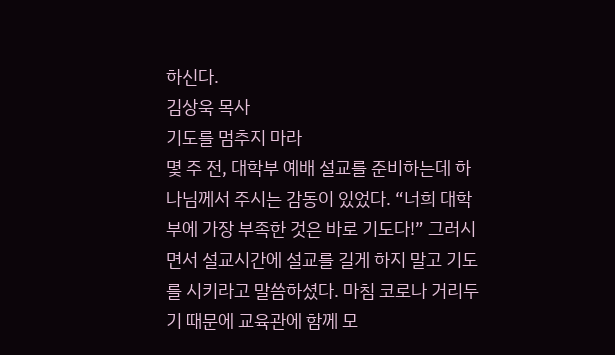하신다.
김상욱 목사
기도를 멈추지 마라
몇 주 전, 대학부 예배 설교를 준비하는데 하나님께서 주시는 감동이 있었다. “너희 대학부에 가장 부족한 것은 바로 기도다!” 그러시면서 설교시간에 설교를 길게 하지 말고 기도를 시키라고 말씀하셨다. 마침 코로나 거리두기 때문에 교육관에 함께 모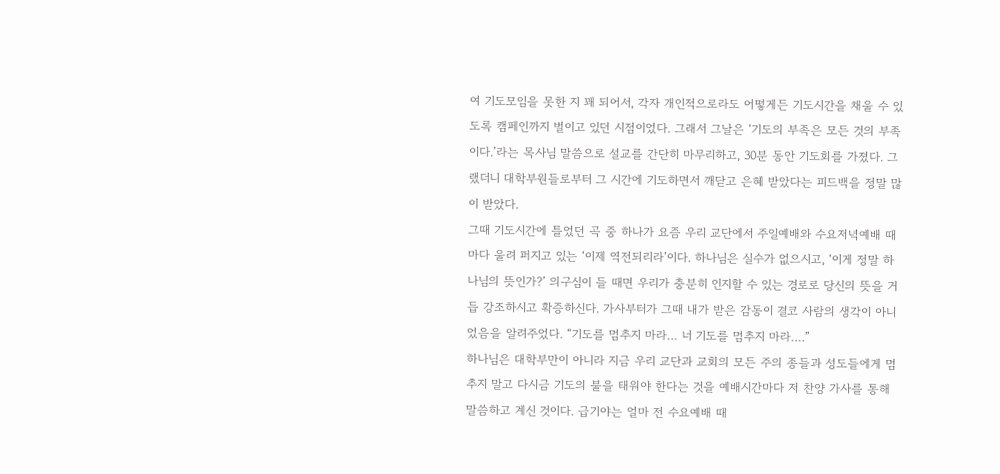여 기도모임을 못한 지 꽤 되어서, 각자 개인적으로라도 어떻게든 기도시간을 채울 수 있도록 캠페인까지 벌이고 있던 시점이었다. 그래서 그날은 ‘기도의 부족은 모든 것의 부족이다.’라는 목사님 말씀으로 설교를 간단히 마무리하고, 30분 동안 기도회를 가졌다. 그랬더니 대학부원들로부터 그 시간에 기도하면서 깨닫고 은혜 받았다는 피드백을 정말 많이 받았다.
그때 기도시간에 틀었던 곡 중 하나가 요즘 우리 교단에서 주일예배와 수요저녁예배 때마다 울려 퍼지고 있는 ‘이제 역전되리라’이다. 하나님은 실수가 없으시고, ‘이게 정말 하나님의 뜻인가?’ 의구심이 들 때면 우리가 충분히 인지할 수 있는 경로로 당신의 뜻을 거듭 강조하시고 확증하신다. 가사부터가 그때 내가 받은 감동이 결코 사람의 생각이 아니었음을 알려주었다. “기도를 멈추지 마라… 너 기도를 멈추지 마라….”
하나님은 대학부만이 아니라 지금 우리 교단과 교회의 모든 주의 종들과 성도들에게 멈추지 말고 다시금 기도의 불을 태워야 한다는 것을 예배시간마다 저 찬양 가사를 통해 말씀하고 계신 것이다. 급기야는 얼마 전 수요예배 때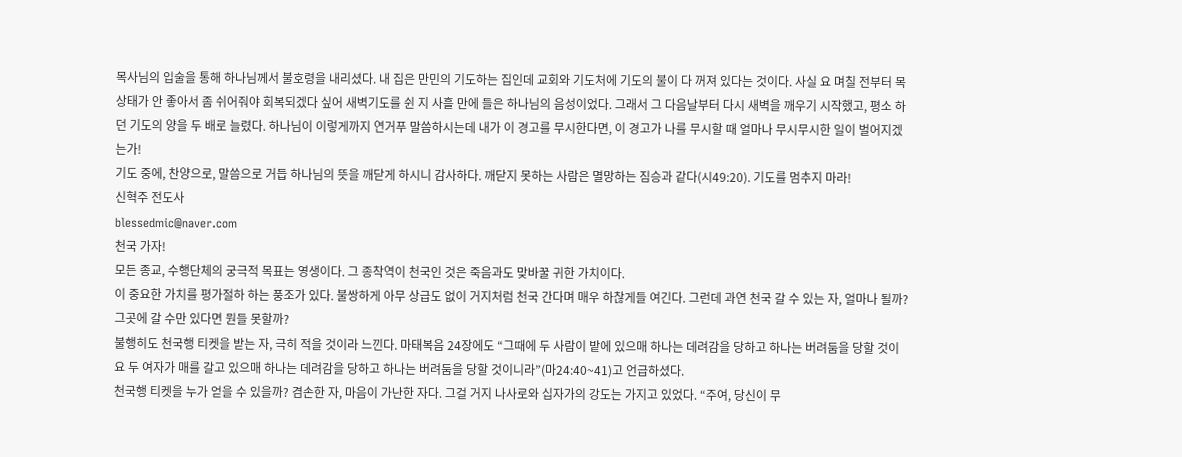목사님의 입술을 통해 하나님께서 불호령을 내리셨다. 내 집은 만민의 기도하는 집인데 교회와 기도처에 기도의 불이 다 꺼져 있다는 것이다. 사실 요 며칠 전부터 목 상태가 안 좋아서 좀 쉬어줘야 회복되겠다 싶어 새벽기도를 쉰 지 사흘 만에 들은 하나님의 음성이었다. 그래서 그 다음날부터 다시 새벽을 깨우기 시작했고, 평소 하던 기도의 양을 두 배로 늘렸다. 하나님이 이렇게까지 연거푸 말씀하시는데 내가 이 경고를 무시한다면, 이 경고가 나를 무시할 때 얼마나 무시무시한 일이 벌어지겠는가!
기도 중에, 찬양으로, 말씀으로 거듭 하나님의 뜻을 깨닫게 하시니 감사하다. 깨닫지 못하는 사람은 멸망하는 짐승과 같다(시49:20). 기도를 멈추지 마라!
신혁주 전도사
blessedmic@naver.com
천국 가자!
모든 종교, 수행단체의 궁극적 목표는 영생이다. 그 종착역이 천국인 것은 죽음과도 맞바꿀 귀한 가치이다.
이 중요한 가치를 평가절하 하는 풍조가 있다. 불쌍하게 아무 상급도 없이 거지처럼 천국 간다며 매우 하찮게들 여긴다. 그런데 과연 천국 갈 수 있는 자, 얼마나 될까? 그곳에 갈 수만 있다면 뭔들 못할까?
불행히도 천국행 티켓을 받는 자, 극히 적을 것이라 느낀다. 마태복음 24장에도 “그때에 두 사람이 밭에 있으매 하나는 데려감을 당하고 하나는 버려둠을 당할 것이요 두 여자가 매를 갈고 있으매 하나는 데려감을 당하고 하나는 버려둠을 당할 것이니라”(마24:40~41)고 언급하셨다.
천국행 티켓을 누가 얻을 수 있을까? 겸손한 자, 마음이 가난한 자다. 그걸 거지 나사로와 십자가의 강도는 가지고 있었다. “주여, 당신이 무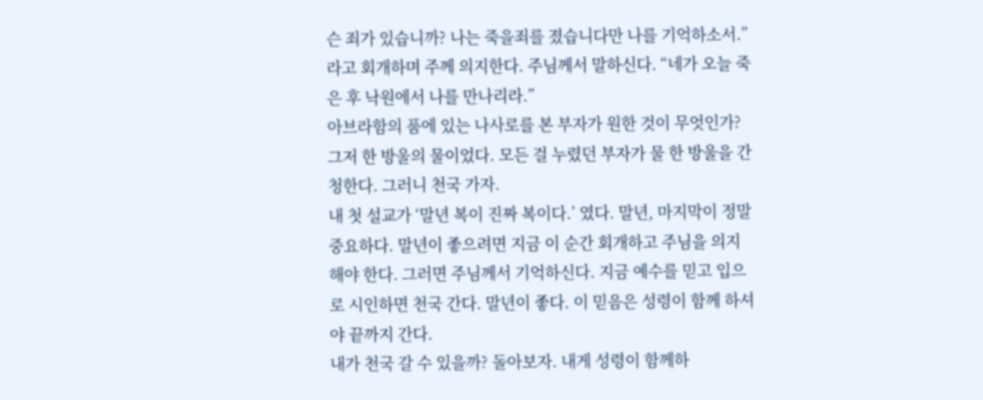슨 죄가 있습니까? 나는 죽을죄를 졌습니다만 나를 기억하소서.”라고 회개하며 주께 의지한다. 주님께서 말하신다. “네가 오늘 죽은 후 낙원에서 나를 만나리라.”
아브라함의 품에 있는 나사로를 본 부자가 원한 것이 무엇인가? 그저 한 방울의 물이었다. 모든 걸 누렸던 부자가 물 한 방울을 간청한다. 그러니 천국 가자.
내 첫 설교가 ‘말년 복이 진짜 복이다.’ 였다. 말년, 마지막이 정말 중요하다. 말년이 좋으려면 지금 이 순간 회개하고 주님을 의지해야 한다. 그러면 주님께서 기억하신다. 지금 예수를 믿고 입으로 시인하면 천국 간다. 말년이 좋다. 이 믿음은 성령이 함께 하셔야 끝까지 간다.
내가 천국 갈 수 있을까? 돌아보자. 내게 성령이 함께하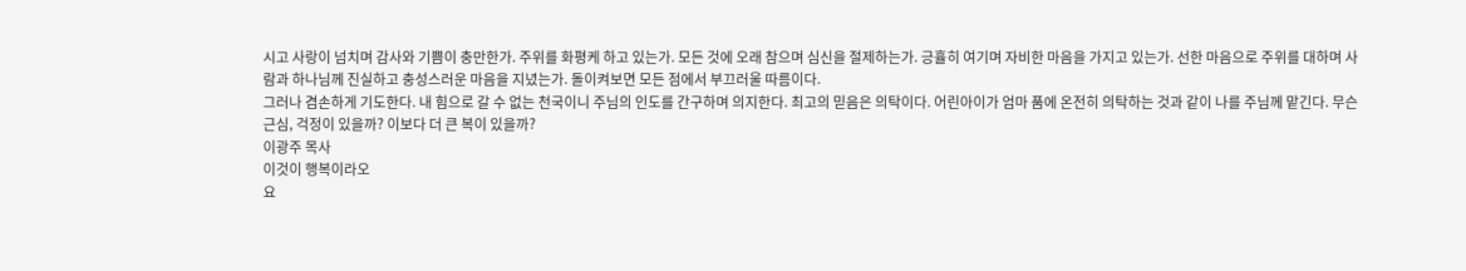시고 사랑이 넘치며 감사와 기쁨이 충만한가. 주위를 화평케 하고 있는가. 모든 것에 오래 참으며 심신을 절제하는가. 긍휼히 여기며 자비한 마음을 가지고 있는가. 선한 마음으로 주위를 대하며 사람과 하나님께 진실하고 충성스러운 마음을 지녔는가. 돌이켜보면 모든 점에서 부끄러울 따름이다.
그러나 겸손하게 기도한다. 내 힘으로 갈 수 없는 천국이니 주님의 인도를 간구하며 의지한다. 최고의 믿음은 의탁이다. 어린아이가 엄마 품에 온전히 의탁하는 것과 같이 나를 주님께 맡긴다. 무슨 근심, 걱정이 있을까? 이보다 더 큰 복이 있을까?
이광주 목사
이것이 행복이라오
요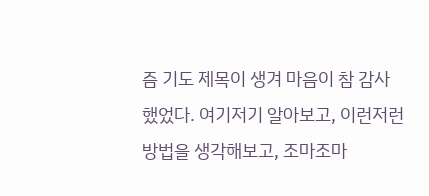즘 기도 제목이 생겨 마음이 참 감사했었다. 여기저기 알아보고, 이런저런 방법을 생각해보고, 조마조마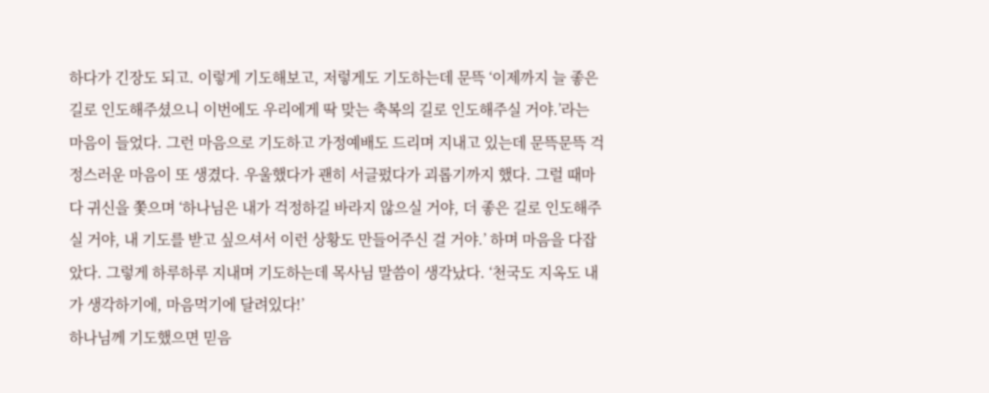하다가 긴장도 되고. 이렇게 기도해보고, 저렇게도 기도하는데 문뜩 ‘이제까지 늘 좋은 길로 인도해주셨으니 이번에도 우리에게 딱 맞는 축복의 길로 인도해주실 거야.’라는 마음이 들었다. 그런 마음으로 기도하고 가정예배도 드리며 지내고 있는데 문뜩문뜩 걱정스러운 마음이 또 생겼다. 우울했다가 괜히 서글펐다가 괴롭기까지 했다. 그럴 때마다 귀신을 쫓으며 ‘하나님은 내가 걱정하길 바라지 않으실 거야, 더 좋은 길로 인도해주실 거야, 내 기도를 받고 싶으셔서 이런 상황도 만들어주신 걸 거야.’ 하며 마음을 다잡았다. 그렇게 하루하루 지내며 기도하는데 목사님 말씀이 생각났다. ‘천국도 지옥도 내가 생각하기에, 마음먹기에 달려있다!’
하나님께 기도했으면 믿음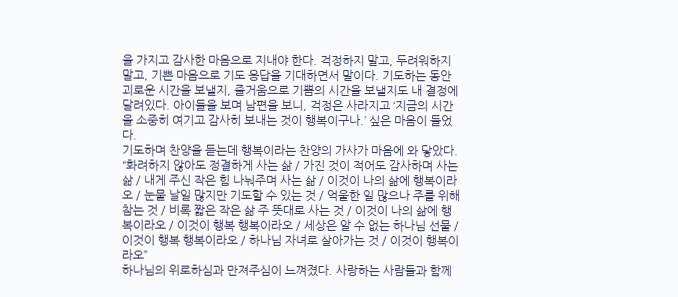을 가지고 감사한 마음으로 지내야 한다. 걱정하지 말고, 두려워하지 말고, 기쁜 마음으로 기도 응답을 기대하면서 말이다. 기도하는 동안 괴로운 시간을 보낼지, 즐거움으로 기쁨의 시간을 보낼지도 내 결정에 달려있다. 아이들을 보며 남편을 보니, 걱정은 사라지고 ‘지금의 시간을 소중히 여기고 감사히 보내는 것이 행복이구나.’ 싶은 마음이 들었다.
기도하며 찬양을 듣는데 행복이라는 찬양의 가사가 마음에 와 닿았다. “화려하지 않아도 정결하게 사는 삶 / 가진 것이 적어도 감사하며 사는 삶 / 내게 주신 작은 힘 나눠주며 사는 삶 / 이것이 나의 삶에 행복이라오 / 눈물 날일 많지만 기도할 수 있는 것 / 억울한 일 많으나 주를 위해 참는 것 / 비록 짧은 작은 삶 주 뜻대로 사는 것 / 이것이 나의 삶에 행복이라오 / 이것이 행복 행복이라오 / 세상은 알 수 없는 하나님 선물 / 이것이 행복 행복이라오 / 하나님 자녀로 살아가는 것 / 이것이 행복이라오”
하나님의 위로하심과 만져주심이 느껴졌다. 사랑하는 사람들과 함께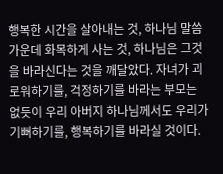행복한 시간을 살아내는 것, 하나님 말씀 가운데 화목하게 사는 것, 하나님은 그것을 바라신다는 것을 깨달았다. 자녀가 괴로워하기를, 걱정하기를 바라는 부모는 없듯이 우리 아버지 하나님께서도 우리가 기뻐하기를, 행복하기를 바라실 것이다.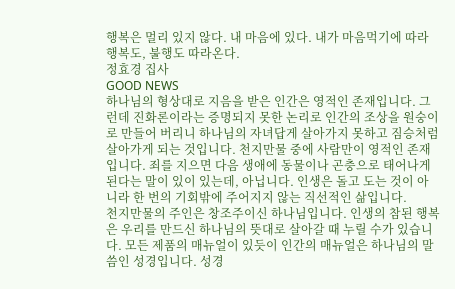행복은 멀리 있지 않다. 내 마음에 있다. 내가 마음먹기에 따라 행복도, 불행도 따라온다.
정효경 집사
GOOD NEWS
하나님의 형상대로 지음을 받은 인간은 영적인 존재입니다. 그런데 진화론이라는 증명되지 못한 논리로 인간의 조상을 원숭이로 만들어 버리니 하나님의 자녀답게 살아가지 못하고 짐승처럼 살아가게 되는 것입니다. 천지만물 중에 사람만이 영적인 존재입니다. 죄를 지으면 다음 생애에 동물이나 곤충으로 태어나게 된다는 말이 있이 있는데, 아닙니다. 인생은 돌고 도는 것이 아니라 한 번의 기회밖에 주어지지 않는 직선적인 삶입니다.
천지만물의 주인은 창조주이신 하나님입니다. 인생의 참된 행복은 우리를 만드신 하나님의 뜻대로 살아갈 때 누릴 수가 있습니다. 모든 제품의 매뉴얼이 있듯이 인간의 매뉴얼은 하나님의 말씀인 성경입니다. 성경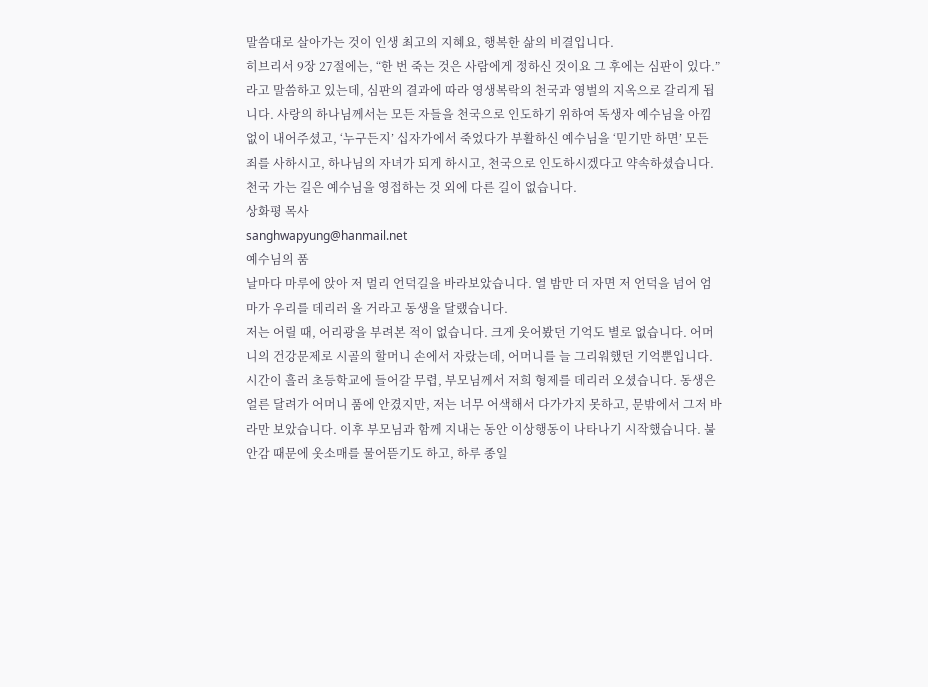말씀대로 살아가는 것이 인생 최고의 지혜요, 행복한 삶의 비결입니다.
히브리서 9장 27절에는, “한 번 죽는 것은 사람에게 정하신 것이요 그 후에는 심판이 있다.”라고 말씀하고 있는데, 심판의 결과에 따라 영생복락의 천국과 영벌의 지옥으로 갈리게 됩니다. 사랑의 하나님께서는 모든 자들을 천국으로 인도하기 위하여 독생자 예수님을 아낌없이 내어주셨고, ‘누구든지’ 십자가에서 죽었다가 부활하신 예수님을 ‘믿기만 하면’ 모든 죄를 사하시고, 하나님의 자녀가 되게 하시고, 천국으로 인도하시겠다고 약속하셨습니다.
천국 가는 길은 예수님을 영접하는 것 외에 다른 길이 없습니다.
상화평 목사
sanghwapyung@hanmail.net
예수님의 품
날마다 마루에 앉아 저 멀리 언덕길을 바라보았습니다. 열 밤만 더 자면 저 언덕을 넘어 엄마가 우리를 데리러 올 거라고 동생을 달랬습니다.
저는 어릴 때, 어리광을 부려본 적이 없습니다. 크게 웃어봤던 기억도 별로 없습니다. 어머니의 건강문제로 시골의 할머니 손에서 자랐는데, 어머니를 늘 그리워했던 기억뿐입니다. 시간이 흘러 초등학교에 들어갈 무렵, 부모님께서 저희 형제를 데리러 오셨습니다. 동생은 얼른 달려가 어머니 품에 안겼지만, 저는 너무 어색해서 다가가지 못하고, 문밖에서 그저 바라만 보았습니다. 이후 부모님과 함께 지내는 동안 이상행동이 나타나기 시작했습니다. 불안감 때문에 옷소매를 물어뜯기도 하고, 하루 종일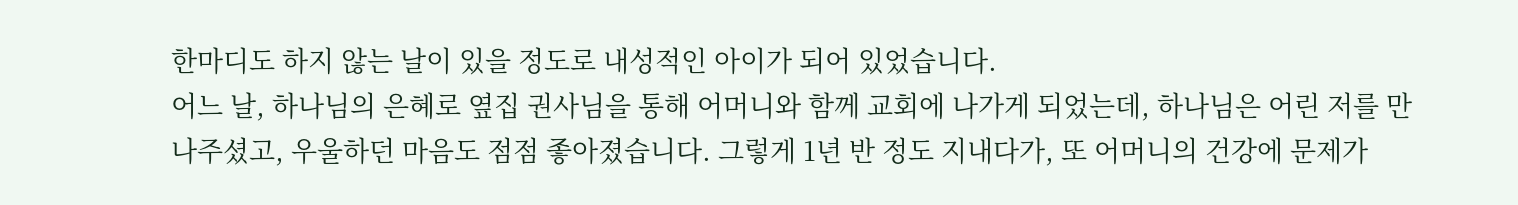한마디도 하지 않는 날이 있을 정도로 내성적인 아이가 되어 있었습니다.
어느 날, 하나님의 은혜로 옆집 권사님을 통해 어머니와 함께 교회에 나가게 되었는데, 하나님은 어린 저를 만나주셨고, 우울하던 마음도 점점 좋아졌습니다. 그렇게 1년 반 정도 지내다가, 또 어머니의 건강에 문제가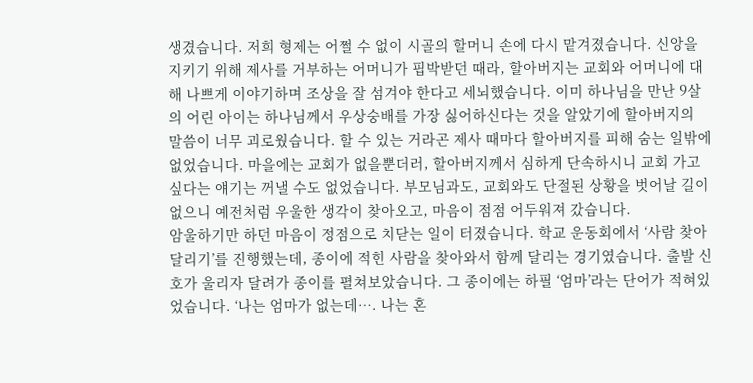생겼습니다. 저희 형제는 어쩔 수 없이 시골의 할머니 손에 다시 맡겨졌습니다. 신앙을 지키기 위해 제사를 거부하는 어머니가 핍박받던 때라, 할아버지는 교회와 어머니에 대해 나쁘게 이야기하며 조상을 잘 섬겨야 한다고 세뇌했습니다. 이미 하나님을 만난 9살의 어린 아이는 하나님께서 우상숭배를 가장 싫어하신다는 것을 알았기에 할아버지의 말씀이 너무 괴로웠습니다. 할 수 있는 거라곤 제사 때마다 할아버지를 피해 숨는 일밖에 없었습니다. 마을에는 교회가 없을뿐더러, 할아버지께서 심하게 단속하시니 교회 가고 싶다는 얘기는 꺼낼 수도 없었습니다. 부모님과도, 교회와도 단절된 상황을 벗어날 길이 없으니 예전처럼 우울한 생각이 찾아오고, 마음이 점점 어두워져 갔습니다.
암울하기만 하던 마음이 정점으로 치닫는 일이 터졌습니다. 학교 운동회에서 ‘사람 찾아 달리기’를 진행했는데, 종이에 적힌 사람을 찾아와서 함께 달리는 경기였습니다. 출발 신호가 울리자 달려가 종이를 펼쳐보았습니다. 그 종이에는 하필 ‘엄마’라는 단어가 적혀있었습니다. ‘나는 엄마가 없는데…. 나는 혼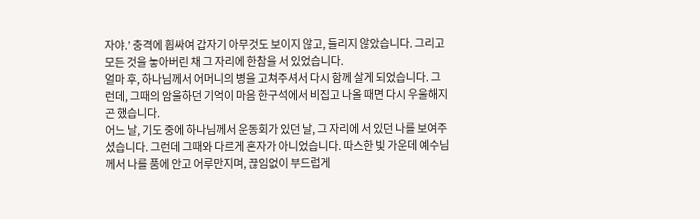자야.’ 충격에 휩싸여 갑자기 아무것도 보이지 않고, 들리지 않았습니다. 그리고 모든 것을 놓아버린 채 그 자리에 한참을 서 있었습니다.
얼마 후, 하나님께서 어머니의 병을 고쳐주셔서 다시 함께 살게 되었습니다. 그런데, 그때의 암울하던 기억이 마음 한구석에서 비집고 나올 때면 다시 우울해지곤 했습니다.
어느 날, 기도 중에 하나님께서 운동회가 있던 날, 그 자리에 서 있던 나를 보여주셨습니다. 그런데 그때와 다르게 혼자가 아니었습니다. 따스한 빛 가운데 예수님께서 나를 품에 안고 어루만지며, 끊임없이 부드럽게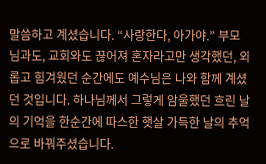말씀하고 계셨습니다. “사랑한다, 아가야.” 부모님과도, 교회와도 끊어져 혼자라고만 생각했던, 외롭고 힘겨웠던 순간에도 예수님은 나와 함께 계셨던 것입니다. 하나님께서 그렇게 암울했던 흐린 날의 기억을 한순간에 따스한 햇살 가득한 날의 추억으로 바꿔주셨습니다.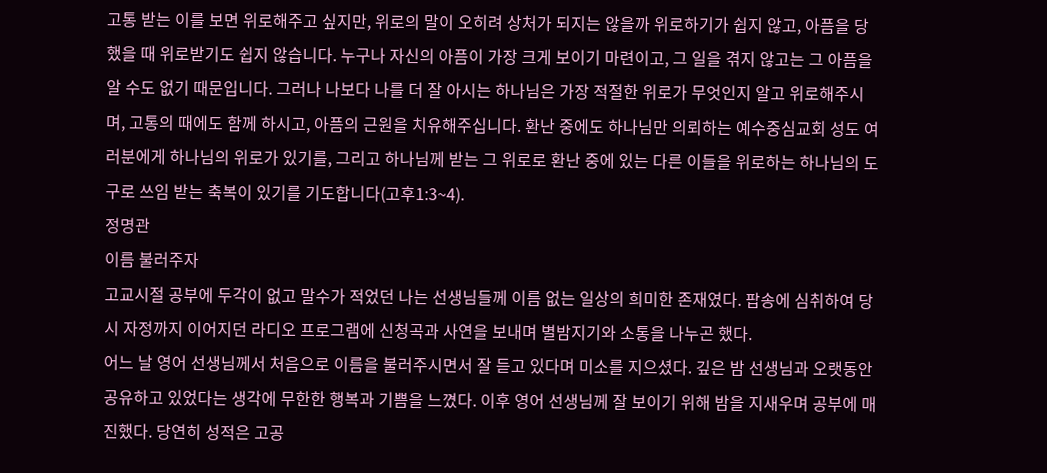고통 받는 이를 보면 위로해주고 싶지만, 위로의 말이 오히려 상처가 되지는 않을까 위로하기가 쉽지 않고, 아픔을 당했을 때 위로받기도 쉽지 않습니다. 누구나 자신의 아픔이 가장 크게 보이기 마련이고, 그 일을 겪지 않고는 그 아픔을 알 수도 없기 때문입니다. 그러나 나보다 나를 더 잘 아시는 하나님은 가장 적절한 위로가 무엇인지 알고 위로해주시며, 고통의 때에도 함께 하시고, 아픔의 근원을 치유해주십니다. 환난 중에도 하나님만 의뢰하는 예수중심교회 성도 여러분에게 하나님의 위로가 있기를, 그리고 하나님께 받는 그 위로로 환난 중에 있는 다른 이들을 위로하는 하나님의 도구로 쓰임 받는 축복이 있기를 기도합니다(고후1:3~4).
정명관
이름 불러주자
고교시절 공부에 두각이 없고 말수가 적었던 나는 선생님들께 이름 없는 일상의 희미한 존재였다. 팝송에 심취하여 당시 자정까지 이어지던 라디오 프로그램에 신청곡과 사연을 보내며 별밤지기와 소통을 나누곤 했다.
어느 날 영어 선생님께서 처음으로 이름을 불러주시면서 잘 듣고 있다며 미소를 지으셨다. 깊은 밤 선생님과 오랫동안 공유하고 있었다는 생각에 무한한 행복과 기쁨을 느꼈다. 이후 영어 선생님께 잘 보이기 위해 밤을 지새우며 공부에 매진했다. 당연히 성적은 고공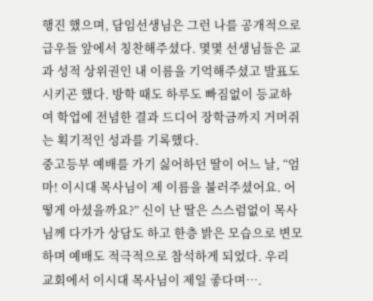행진 했으며, 담임선생님은 그런 나를 공개적으로 급우들 앞에서 칭찬해주셨다. 몇몇 선생님들은 교과 성적 상위권인 내 이름을 기억해주셨고 발표도 시키곤 했다. 방학 때도 하루도 빠짐없이 등교하여 학업에 전념한 결과 드디어 장학금까지 거머쥐는 획기적인 성과를 기록했다.
중고등부 예배를 가기 싫어하던 딸이 어느 날, “엄마! 이시대 목사님이 제 이름을 불러주셨어요. 어떻게 아셨을까요?” 신이 난 딸은 스스럼없이 목사님께 다가가 상담도 하고 한층 밝은 모습으로 변모하며 예배도 적극적으로 참석하게 되었다. 우리 교회에서 이시대 목사님이 제일 좋다며….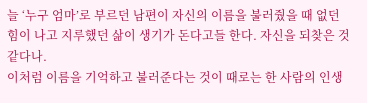늘 ‘누구 엄마’로 부르던 남편이 자신의 이름을 불러줬을 때 없던 힘이 나고 지루했던 삶이 생기가 돈다고들 한다. 자신을 되찾은 것 같다나.
이처럼 이름을 기억하고 불러준다는 것이 때로는 한 사람의 인생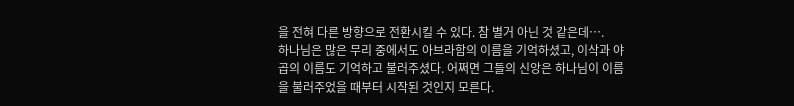을 전혀 다른 방향으로 전환시킬 수 있다. 참 별거 아닌 것 같은데….
하나님은 많은 무리 중에서도 아브라함의 이름을 기억하셨고, 이삭과 야곱의 이름도 기억하고 불러주셨다. 어쩌면 그들의 신앙은 하나님이 이름을 불러주었을 때부터 시작된 것인지 모른다.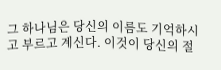그 하나님은 당신의 이름도 기억하시고 부르고 계신다. 이것이 당신의 절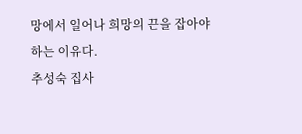망에서 일어나 희망의 끈을 잡아야 하는 이유다.
추성숙 집사